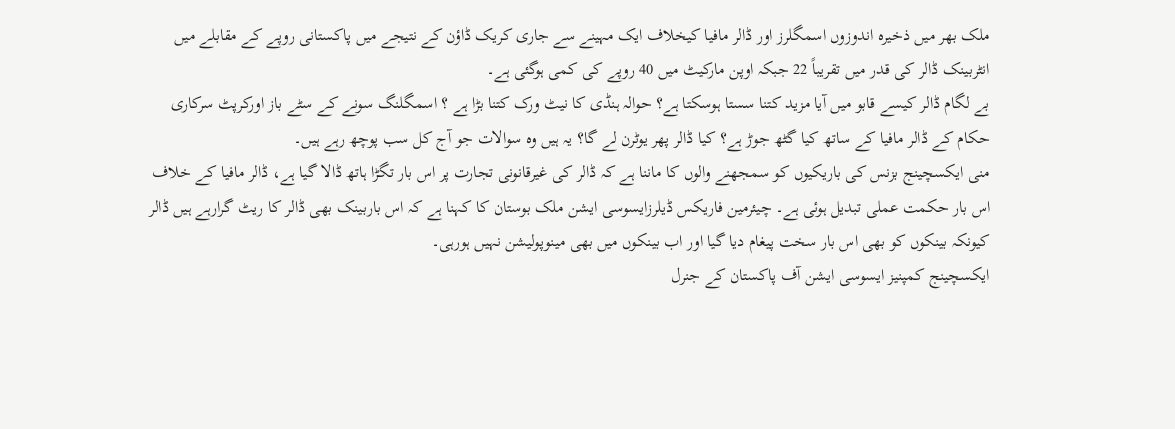ملک بھر میں ذخیرہ اندوزوں اسمگلرز اور ڈالر مافیا کیخلاف ایک مہینے سے جاری کریک ڈاؤن کے نتیجے میں پاکستانی روپے کے مقابلے میں انٹربینک ڈالر کی قدر میں تقریباً 22 جبکہ اوپن مارکیٹ میں 40 روپے کی کمی ہوگئی ہے۔
بے لگام ڈالر کیسے قابو میں آیا مزید کتنا سستا ہوسکتا ہے؟ حوالہ ہنڈی کا نیٹ ورک کتنا بڑا ہے ؟ اسمگلنگ سونے کے سٹے باز اورکرپٹ سرکاری حکام کے ڈالر مافیا کے ساتھ کیا گٹھ جوڑ ہے؟ کیا ڈالر پھر یوٹرن لے گا؟ یہ ہیں وہ سوالات جو آج کل سب پوچھ رہے ہیں۔
منی ایکسچینج بزنس کی باریکیوں کو سمجھنے والوں کا ماننا ہے کہ ڈالر کی غیرقانونی تجارت پر اس بار تگڑا ہاتھ ڈالا گیا ہے، ڈالر مافیا کے خلاف اس بار حکمت عملی تبدیل ہوئی ہے۔ چیئرمین فاریکس ڈیلرزایسوسی ایشن ملک بوستان کا کہنا ہے کہ اس باربینک بھی ڈالر کا ریٹ گرارہے ہیں ڈالر کیونکہ بینکوں کو بھی اس بار سخت پیغام دیا گیا اور اب بینکوں میں بھی مینوپولیشن نہیں ہورہی۔
ایکسچینج کمپنیز ایسوسی ایشن آف پاکستان کے جنرل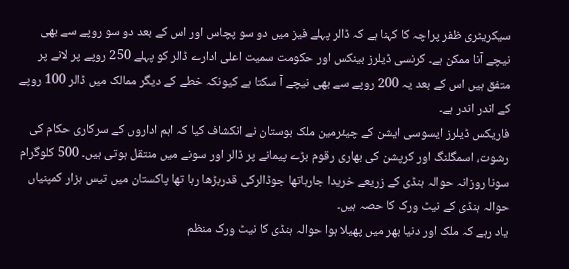سیکریٹری ظفر پراچہ کا کہنا ہے کہ ڈالر پہلے فیز میں دو سو پچاس اور اس کے بعد دو سو روپے سے بھی نیچے آنا ممکن ہے۔ کرنسی ڈیلرز بینکس اور حکومت سمیت اعلی ادارے ڈالر کو پہلے 250 روپے پر لانے پر متفق ہیں اس کے بعد یہ 200 روپے سے بھی نیچے آ سکتا ہے کیونکہ خطے کے دیگر ممالک میں ڈالر 100 روپے کے اندر اندر ہے۔
فاریکس ڈیلرز ایسوسی ایشن کے چیئرمین ملک بوستان نے انکشاف کیا کہ اہم اداروں کے سرکاری حکام کی رشوت، اسمگلنگ اور کرپشن کی بھاری رقوم بڑے پیمانے پر ڈالر اور سونے میں منتقل ہوتی ہیں۔ 500 کلوگرام سونا روزانہ حوالہ ہنڈی کے زریعے خریدا جارہاتھا جوڈالرکی قدربڑھا رہا تھا پاکستان میں تیس ہزار کمپنیاں حوالہ ہنڈی کے نیٹ ورک کا حصہ ہیں۔
یاد رہے کہ ملک اور دنیا بھر میں پھیلا ہوا حوالہ ہنڈی کا نیٹ ورک منظم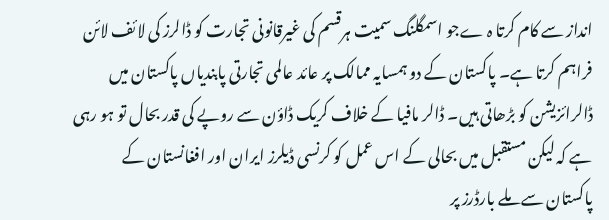انداز سے کام کرتا ہ ےجو اسمگلنگ سمیت ہرقسم کی غیرقانونی تجارت کو ڈالرز کی لائف لائن فراہم کرتا ہے۔ پاکستان کے دو ہمسایہ ممالک پر عائد عالمی تجارتی پابندیاں پاکستان میں ڈالرائزیشن کو بڑھاتی ہیں۔ ڈالر مافیا کے خلاف کریک ڈاؤن سے روپے کی قدر بحال تو ہو رہی ہے کہ لیکن مستقبل میں بحالی کے اس عمل کو کرنسی ڈیلرز ایران اور افغانستان کے پاکستان سے ملے بارڈرز پر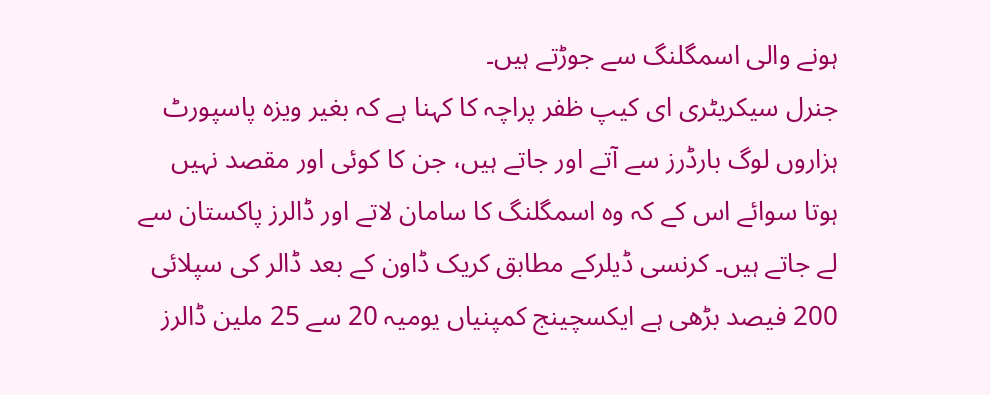ہونے والی اسمگلنگ سے جوڑتے ہیں۔
جنرل سیکریٹری ای کیپ ظفر پراچہ کا کہنا ہے کہ بغیر ویزہ پاسپورٹ ہزاروں لوگ بارڈرز سے آتے اور جاتے ہیں، جن کا کوئی اور مقصد نہیں ہوتا سوائے اس کے کہ وہ اسمگلنگ کا سامان لاتے اور ڈالرز پاکستان سے لے جاتے ہیں۔ کرنسی ڈیلرکے مطابق کریک ڈاون کے بعد ڈالر کی سپلائی 200 فیصد بڑھی ہے ایکسچینج کمپنیاں یومیہ 20 سے 25 ملین ڈالرز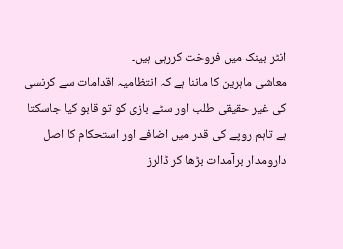انٹر بینک میں فروخت کررہی ہیں۔
معاشی ماہرین کا ماننا ہے کہ انتظامیہ اقدامات سے کرنسی کی غیر حقیقی طلب اور سٹے بازی کو تو قابو کیا جاسکتا ہے تاہم روپے کی قدر میں اضافے اور استحکام کا اصل دارومدار برآمدات بڑھا کر ڈالرز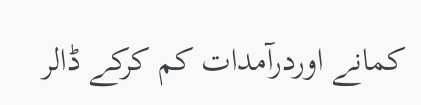کمانے اوردرآمدات کم کرکے ڈالر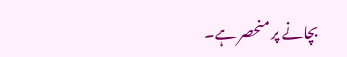بچانے پر منحصر ہے۔